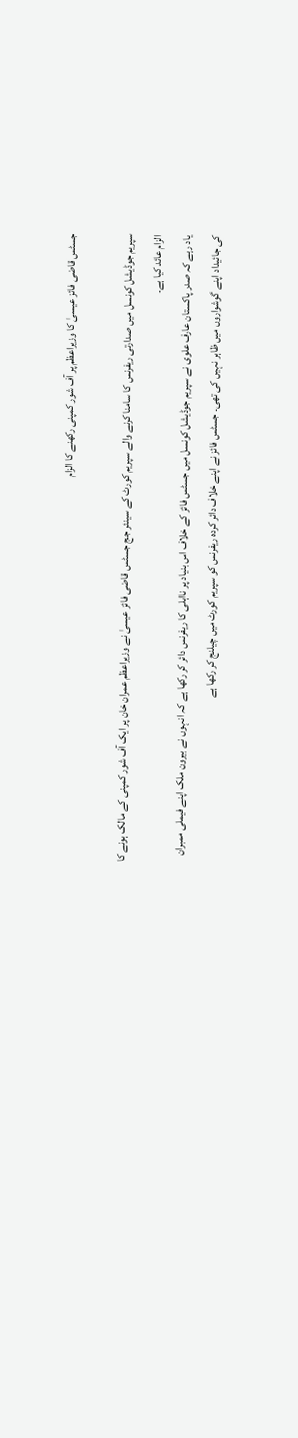جسٹس قاضی فائز عیسیٰ کا وزیراعظم پر آف شور کمپنی رکھنے کا الزام

سپریم جوڈیشل کونسل میں صدارتی ریفرنس کا سامنا کرنے والے سپریم کورٹ کے سینئر جج جسٹس قاضی فائز عیسیٰ نے وزیراعظم عمران خان پر ایک آف شور کمپنی کے مالک ہونے کا الزام عائد کیا ہے۔
یاد رہے کہ صدر پاکستان عارف علوی نے سپریم جوڈیشل کونسل میں جسٹس فائز کے خلاف اس بنیاد پر نااہلی کا ریفرنس دائر کر رکھا ہے کہ انہوں نے بیرون ملک اپنے فیملی ممبران کی جائیداد اپنے گوشواروں میں ظاہر نہیں کی تھی۔ جسٹس فائز نے اپنے خلاف دائر کردہ ریفرنس کو سپریم کورٹ میں چیلنج کر رکھا ہے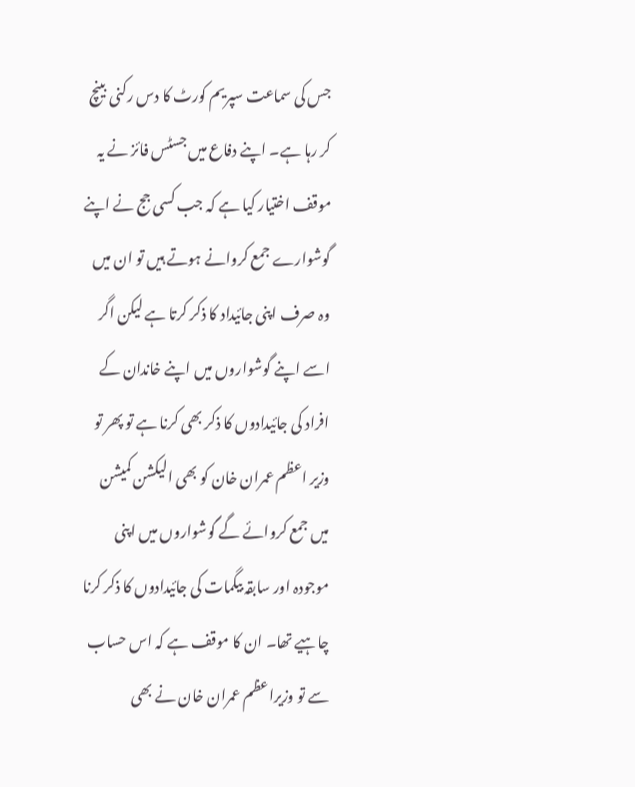جس کی سماعت سپریم کورٹ کا دس رکنی بینچ کر رہا ہے۔ اپنے دفاع میں جسٹس فائز نے یہ موقف اختیار کیا ہے کہ جب کسی جج نے اپنے گوشوارے جمع کروانے ہوتے ہیں تو ان میں وہ صرف اپنی جائیداد کا ذکر کرتا ہے لیکن اگر اسے اپنے گوشواروں میں اپنے خاندان کے افراد کی جائیدادوں کا ذکر بھی کرنا ہے تو پھر تو وزیر اعظم عمران خان کو بھی الیکشن کمیشن میں جمع کروائے گے گوشواروں میں اپنی موجودہ اور سابقہ بیگمات کی جائیدادوں کا ذکر کرنا چاہیے تھا۔ ان کا موقف ہے کہ اس حساب سے تو وزیراعظم عمران خان نے بھی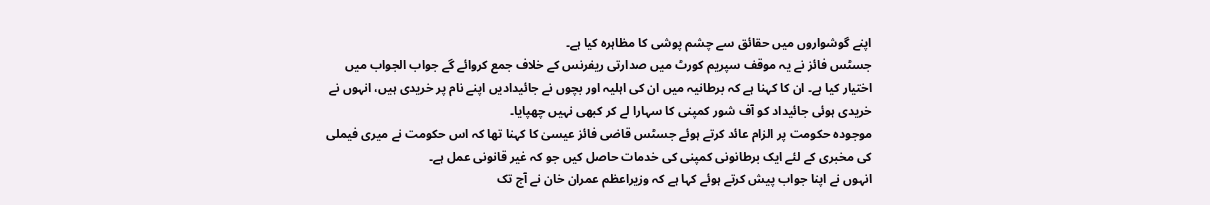اپنے گوشواروں میں حقائق سے چشم پوشی کا مظاہرہ کیا ہے۔
جسٹس فائز نے یہ موقف سپریم کورٹ میں صدارتی ریفرنس کے خلاف جمع کروائے گے جواب الجواب میں اختیار کیا ہے۔ ان کا کہنا ہے کہ برطانیہ میں ان کی اہلیہ اور بچوں نے جائیدادیں اپنے نام پر خریدی ہیں، انہوں نے خریدی ہوئی جائیداد کو آف شور کمپنی کا سہارا لے کر کبھی نہیں چھپایا۔
موجودہ حکومت پر الزام عائد کرتے ہوئے جسٹس قاضی فائز عیسیٰ کا کہنا تھا کہ اس حکومت نے میری فیملی کی مخبری کے لئے ایک برطانونی کمپنی کی خدمات حاصل کیں جو کہ غیر قانونی عمل ہے۔
انہوں نے اپنا جواب پیش کرتے ہوئے کہا ہے کہ وزیراعظم عمران خان نے آج تک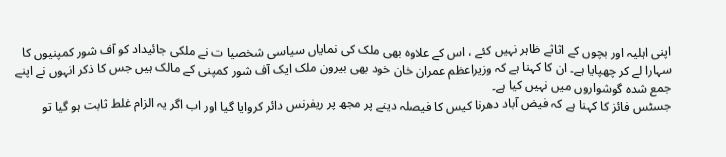اپنی اہلیہ اور بچوں کے اثاثے ظاہر نہیں کئے ، اس کے علاوہ بھی ملک کی نمایاں سیاسی شخصیا ت نے ملکی جائیداد کو آف شور کمپنیوں کا سہارا لے کر چھپایا ہے۔ ان کا کہنا ہے کہ وزیراعظم عمران خان خود بھی بیرون ملک ایک آف شور کمپنی کے مالک ہیں جس کا ذکر انہوں نے اپنے جمع شدہ گوشواروں میں نہیں کیا ہے۔
جسٹس فائز کا کہنا ہے کہ فیض آباد دھرنا کیس کا فیصلہ دینے پر مجھ پر ریفرنس دائر کروایا گیا اور اب اگر یہ الزام غلط ثابت ہو گیا تو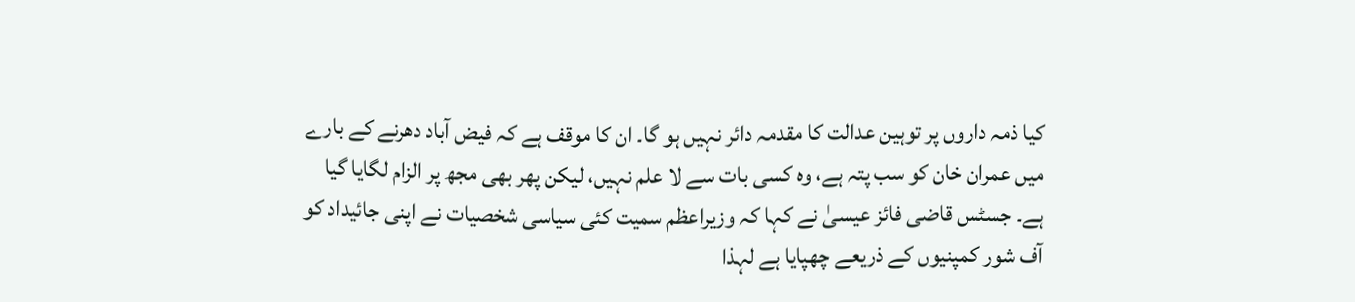کیا ذمہ داروں پر توہین عدالت کا مقدمہ دائر نہیں ہو گا۔ ان کا موقف ہے کہ فیض آباد دھرنے کے بارے میں عمران خان کو سب پتہ ہے، وہ کسی بات سے لا علم نہیں، لیکن پھر بھی مجھ پر الزام لگایا گیا ہے۔ جسٹس قاضی فائز عیسیٰ نے کہا کہ وزیراعظم سمیت کئی سیاسی شخصیات نے اپنی جائیداد کو آف شور کمپنیوں کے ذریعے چھپایا ہے لہذا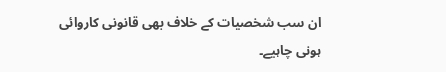ان سب شخصیات کے خلاف بھی قانونی کاروائی ہونی چاہیے۔